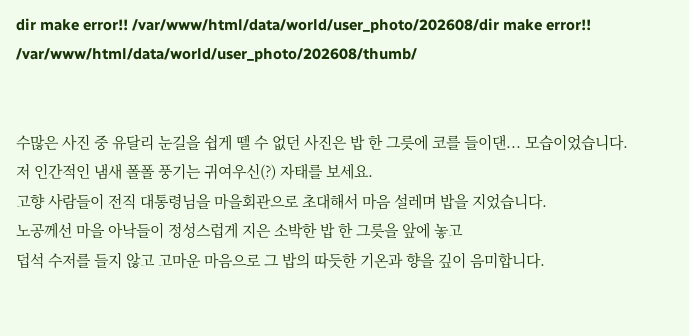dir make error!! /var/www/html/data/world/user_photo/202608/dir make error!! /var/www/html/data/world/user_photo/202608/thumb/


수많은 사진 중 유달리 눈길을 쉽게 뗄 수 없던 사진은 밥 한 그릇에 코를 들이댄... 모습이었습니다.
저 인간적인 냄새 폴폴 풍기는 귀여우신(?) 자태를 보세요.
고향 사람들이 전직 대통령님을 마을회관으로 초대해서 마음 설레며 밥을 지었습니다.
노공께선 마을 아낙들이 정성스럽게 지은 소박한 밥 한 그릇을 앞에 놓고
덥석 수저를 들지 않고 고마운 마음으로 그 밥의 따듯한 기온과 향을 깊이 음미합니다.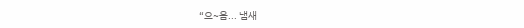“으~음... 냄새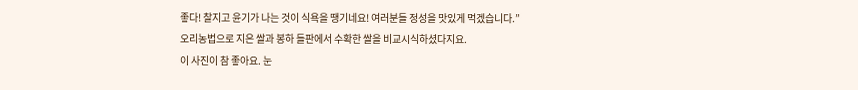좋다! 찰지고 윤기가 나는 것이 식욕을 땡기네요! 여러분들 정성을 맛있게 먹겠습니다.”
오리농법으로 지은 쌀과 봉하 들판에서 수확한 쌀을 비교시식하셨다지요.
이 사진이 참 좋아요. 눈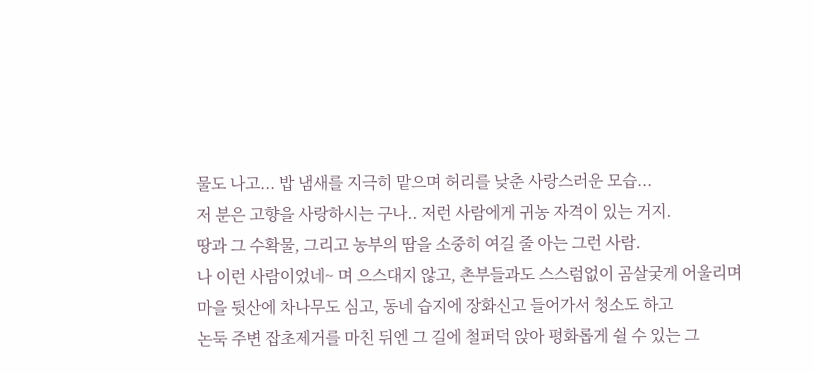물도 나고... 밥 냄새를 지극히 맡으며 허리를 낮춘 사랑스러운 모습...
저 분은 고향을 사랑하시는 구나.. 저런 사람에게 귀농 자격이 있는 거지.
땅과 그 수확물, 그리고 농부의 땀을 소중히 여길 줄 아는 그런 사람.
나 이런 사람이었네~ 며 으스대지 않고, 촌부들과도 스스럼없이 곰살궂게 어울리며
마을 뒷산에 차나무도 심고, 동네 습지에 장화신고 들어가서 청소도 하고
논둑 주변 잡초제거를 마친 뒤엔 그 길에 철퍼덕 앉아 평화롭게 쉴 수 있는 그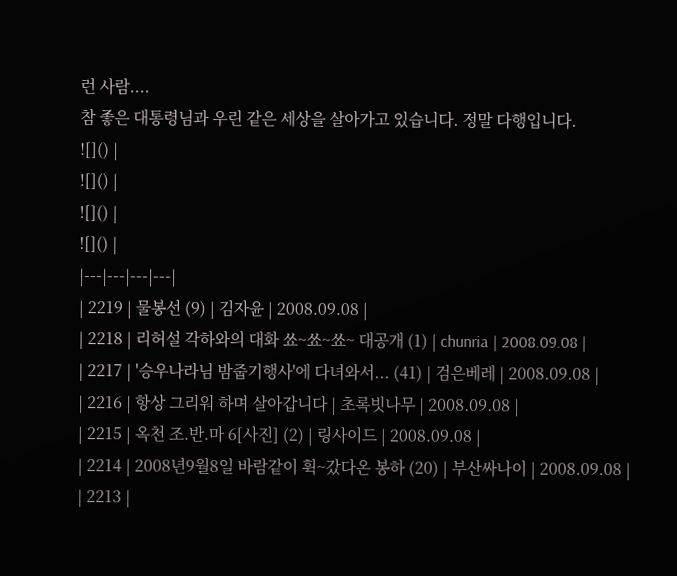런 사람....
참 좋은 대통령님과 우린 같은 세상을 살아가고 있습니다. 정말 다행입니다.
![]() |
![]() |
![]() |
![]() |
|---|---|---|---|
| 2219 | 물봉선 (9) | 김자윤 | 2008.09.08 |
| 2218 | 리허설 각하와의 대화 쑈~쑈~쑈~ 대공개 (1) | chunria | 2008.09.08 |
| 2217 | '승우나라님 밤줍기행사'에 다녀와서... (41) | 검은베레 | 2008.09.08 |
| 2216 | 항상 그리워 하며 살아갑니다 | 초록빗나무 | 2008.09.08 |
| 2215 | 옥천 조.반.마 6[사진] (2) | 링사이드 | 2008.09.08 |
| 2214 | 2008년9월8일 바람같이 휙~갔다온 봉하 (20) | 부산싸나이 | 2008.09.08 |
| 2213 |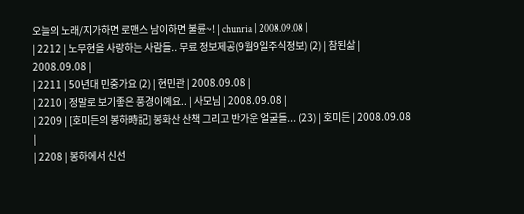오늘의 노래/지가하면 로맨스 남이하면 불륜~! | chunria | 2008.09.08 |
| 2212 | 노무현을 사랑하는 사람들.. 무료 정보제공(9월9일주식정보) (2) | 참된삶 | 2008.09.08 |
| 2211 | 50년대 민중가요 (2) | 현민관 | 2008.09.08 |
| 2210 | 정말로 보기좋은 풍경이예요.. | 사모님 | 2008.09.08 |
| 2209 | [호미든의 봉하時記] 봉화산 산책 그리고 반가운 얼굴들... (23) | 호미든 | 2008.09.08 |
| 2208 | 봉하에서 신선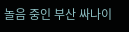놀음 중인 부산 싸나이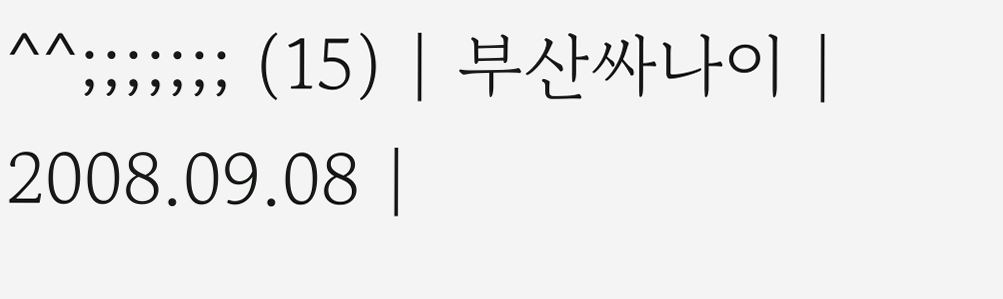^^;;;;;;; (15) | 부산싸나이 | 2008.09.08 |